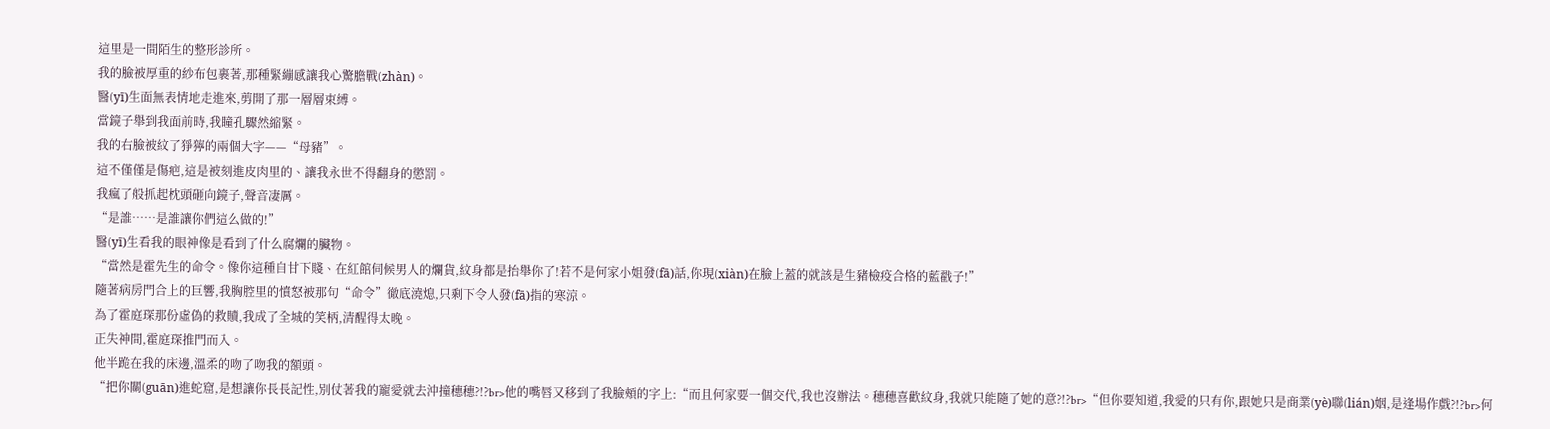這里是一間陌生的整形診所。
我的臉被厚重的紗布包裹著,那種緊繃感讓我心驚膽戰(zhàn)。
醫(yī)生面無表情地走進來,剪開了那一層層束縛。
當鏡子舉到我面前時,我瞳孔驟然縮緊。
我的右臉被紋了猙獰的兩個大字——“母豬”。
這不僅僅是傷疤,這是被刻進皮肉里的、讓我永世不得翻身的懲罰。
我瘋了般抓起枕頭砸向鏡子,聲音凄厲。
“是誰……是誰讓你們這么做的!”
醫(yī)生看我的眼神像是看到了什么腐爛的臟物。
“當然是霍先生的命令。像你這種自甘下賤、在紅館伺候男人的爛貨,紋身都是抬舉你了!若不是何家小姐發(fā)話,你現(xiàn)在臉上蓋的就該是生豬檢疫合格的藍戳子!”
隨著病房門合上的巨響,我胸腔里的憤怒被那句“命令”徹底澆熄,只剩下令人發(fā)指的寒涼。
為了霍庭琛那份虛偽的救贖,我成了全城的笑柄,清醒得太晚。
正失神間,霍庭琛推門而入。
他半跪在我的床邊,溫柔的吻了吻我的額頭。
“把你關(guān)進蛇窟,是想讓你長長記性,別仗著我的寵愛就去沖撞穗穗?!?br>他的嘴唇又移到了我臉頰的字上:“而且何家要一個交代,我也沒辦法。穗穗喜歡紋身,我就只能隨了她的意?!?br>“但你要知道,我愛的只有你,跟她只是商業(yè)聯(lián)姻,是逢場作戲?!?br>何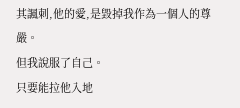其諷刺,他的愛,是毀掉我作為一個人的尊嚴。
但我說服了自己。
只要能拉他入地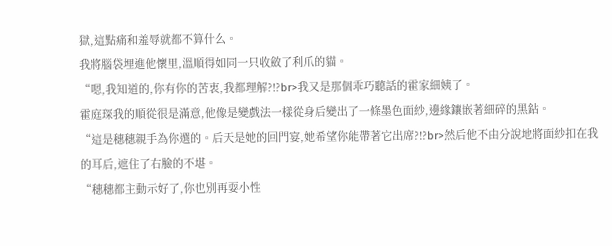獄,這點痛和羞辱就都不算什么。
我將腦袋埋進他懷里,溫順得如同一只收斂了利爪的貓。
“嗯,我知道的,你有你的苦衷,我都理解?!?br>我又是那個乖巧聽話的霍家細姨了。
霍庭琛我的順從很是滿意,他像是變戲法一樣從身后變出了一條墨色面紗,邊緣鑲嵌著細碎的黑鉆。
“這是穗穗親手為你選的。后天是她的回門宴,她希望你能帶著它出席?!?br>然后他不由分說地將面紗扣在我的耳后,遮住了右臉的不堪。
“穗穗都主動示好了,你也別再耍小性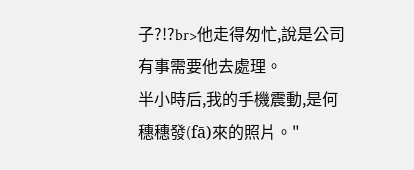子?!?br>他走得匆忙,說是公司有事需要他去處理。
半小時后,我的手機震動,是何穗穗發(fā)來的照片。"